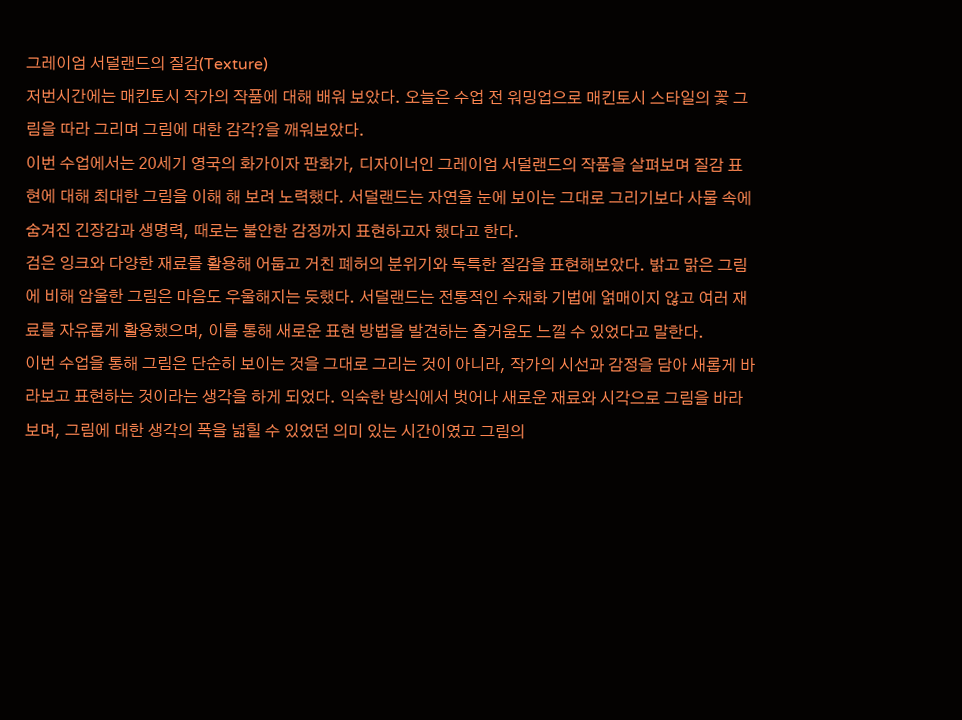그레이엄 서덜랜드의 질감(Texture)
저번시간에는 매킨토시 작가의 작품에 대해 배워 보았다. 오늘은 수업 전 워밍업으로 매킨토시 스타일의 꽃 그림을 따라 그리며 그림에 대한 감각?을 깨워보았다.
이번 수업에서는 20세기 영국의 화가이자 판화가, 디자이너인 그레이엄 서덜랜드의 작품을 살펴보며 질감 표현에 대해 최대한 그림을 이해 해 보려 노력했다. 서덜랜드는 자연을 눈에 보이는 그대로 그리기보다 사물 속에 숨겨진 긴장감과 생명력, 때로는 불안한 감정까지 표현하고자 했다고 한다.
검은 잉크와 다양한 재료를 활용해 어둡고 거친 폐허의 분위기와 독특한 질감을 표현해보았다. 밝고 맑은 그림에 비해 암울한 그림은 마음도 우울해지는 듯했다. 서덜랜드는 전통적인 수채화 기법에 얽매이지 않고 여러 재료를 자유롭게 활용했으며, 이를 통해 새로운 표현 방법을 발견하는 즐거움도 느낄 수 있었다고 말한다.
이번 수업을 통해 그림은 단순히 보이는 것을 그대로 그리는 것이 아니라, 작가의 시선과 감정을 담아 새롭게 바라보고 표현하는 것이라는 생각을 하게 되었다. 익숙한 방식에서 벗어나 새로운 재료와 시각으로 그림을 바라보며, 그림에 대한 생각의 폭을 넓힐 수 있었던 의미 있는 시간이였고 그림의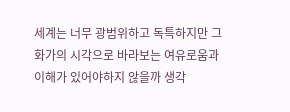세계는 너무 광범위하고 독특하지만 그 화가의 시각으로 바라보는 여유로움과 이해가 있어야하지 않을까 생각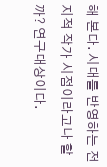해 본다. 시대를 반영하는 전지적 작가 시점이라고나 할까? 연구대상이다.